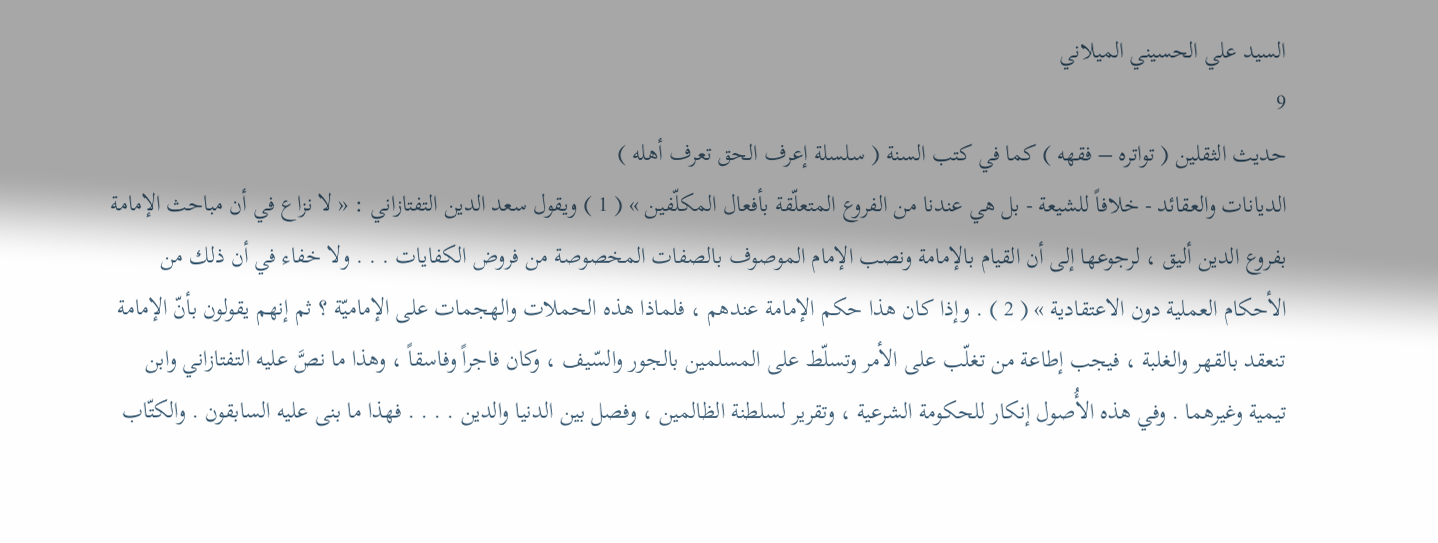السيد علي الحسيني الميلاني
9
حديث الثقلين ( تواتره – فقهه ) كما في كتب السنة ( سلسلة إعرف الحق تعرف أهله )
الديانات والعقائد - خلافاً للشيعة - بل هي عندنا من الفروع المتعلّقة بأفعال المكلّفين » ( 1 ) ويقول سعد الدين التفتازاني : « لا نزاع في أن مباحث الإمامة بفروع الدين أليق ، لرجوعها إلى أن القيام بالإمامة ونصب الإمام الموصوف بالصفات المخصوصة من فروض الكفايات . . . ولا خفاء في أن ذلك من الأحكام العملية دون الاعتقادية » ( 2 ) . وإذا كان هذا حكم الإمامة عندهم ، فلماذا هذه الحملات والهجمات على الإماميّة ؟ ثم إنهم يقولون بأنّ الإمامة تنعقد بالقهر والغلبة ، فيجب إطاعة من تغلّب على الأمر وتسلّط على المسلمين بالجور والسّيف ، وكان فاجراً وفاسقاً ، وهذا ما نصَّ عليه التفتازاني وابن تيمية وغيرهما . وفي هذه الأُصول إنكار للحكومة الشرعية ، وتقرير لسلطنة الظالمين ، وفصل بين الدنيا والدين . . . . فهذا ما بنى عليه السابقون . والكتّاب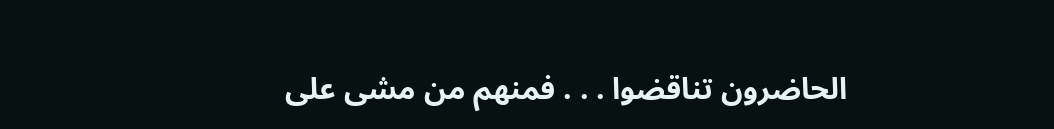الحاضرون تناقضوا . . . فمنهم من مشى على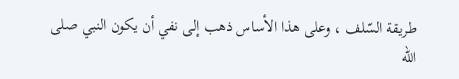طريقة السّلف ، وعلى هذا الأساس ذهب إلى نفي أن يكون النبي صلى اللّه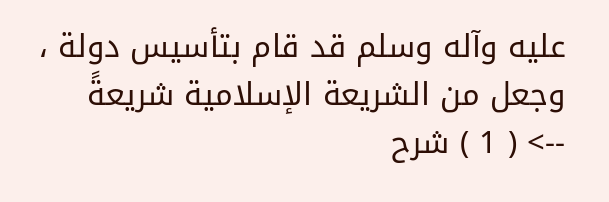عليه وآله وسلم قد قام بتأسيس دولة ، وجعل من الشريعة الإسلامية شريعةً
--> ( 1 ) شرح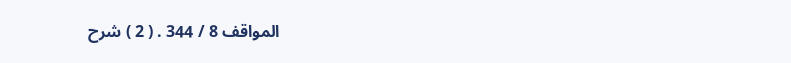المواقف 8 / 344 . ( 2 ) شرح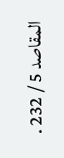المقاصد 5 / 232 .